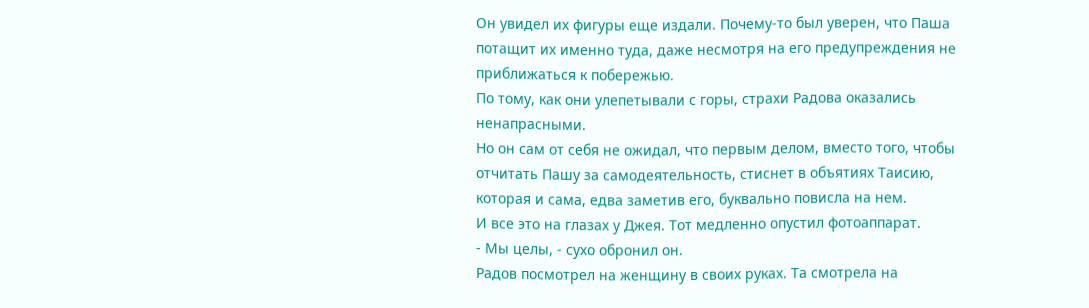Он увидел их фигуры еще издали. Почему-то был уверен, что Паша потащит их именно туда, даже несмотря на его предупреждения не приближаться к побережью.
По тому, как они улепетывали с горы, страхи Радова оказались ненапрасными.
Но он сам от себя не ожидал, что первым делом, вместо того, чтобы отчитать Пашу за самодеятельность, стиснет в объятиях Таисию, которая и сама, едва заметив его, буквально повисла на нем.
И все это на глазах у Джея. Тот медленно опустил фотоаппарат.
- Мы целы, - сухо обронил он.
Радов посмотрел на женщину в своих руках. Та смотрела на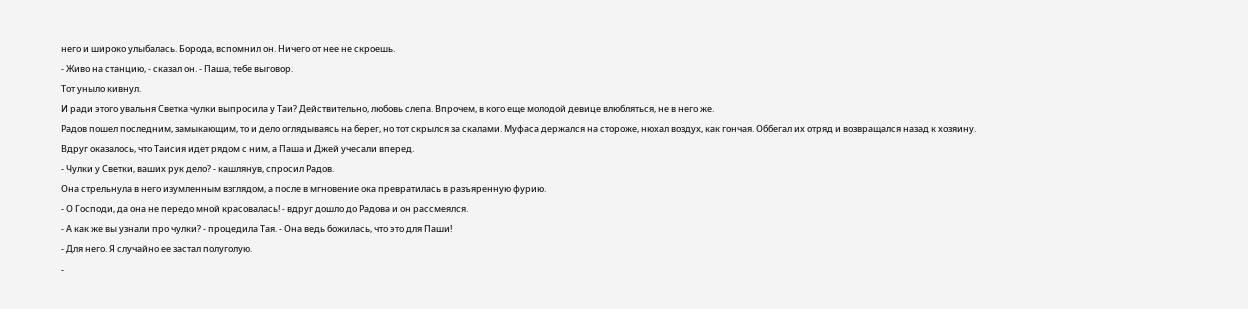него и широко улыбалась. Борода, вспомнил он. Ничего от нее не скроешь.
- Живо на станцию, - сказал он. - Паша, тебе выговор.
Тот уныло кивнул.
И ради этого увальня Светка чулки выпросила у Таи? Действительно, любовь слепа. Впрочем, в кого еще молодой девице влюбляться, не в него же.
Радов пошел последним, замыкающим, то и дело оглядываясь на берег, но тот скрылся за скалами. Муфаса держался на стороже, нюхал воздух, как гончая. Оббегал их отряд и возвращался назад к хозяину.
Вдруг оказалось, что Таисия идет рядом с ним, а Паша и Джей учесали вперед.
- Чулки у Светки, ваших рук дело? - кашлянув, спросил Радов.
Она стрельнула в него изумленным взглядом, а после в мгновение ока превратилась в разъяренную фурию.
- О Господи, да она не передо мной красовалась! - вдруг дошло до Радова и он рассмеялся.
- А как же вы узнали про чулки? - процедила Тая. - Она ведь божилась, что это для Паши!
- Для него. Я случайно ее застал полуголую.
-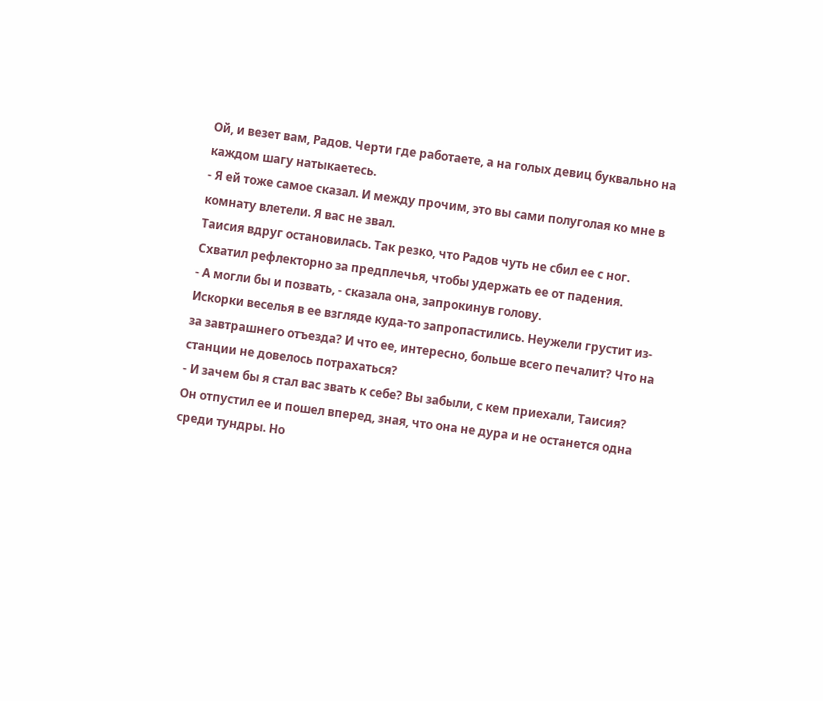Ой, и везет вам, Радов. Черти где работаете, а на голых девиц буквально на каждом шагу натыкаетесь.
- Я ей тоже самое сказал. И между прочим, это вы сами полуголая ко мне в комнату влетели. Я вас не звал.
Таисия вдруг остановилась. Так резко, что Радов чуть не сбил ее с ног. Схватил рефлекторно за предплечья, чтобы удержать ее от падения.
- А могли бы и позвать, - сказала она, запрокинув голову.
Искорки веселья в ее взгляде куда-то запропастились. Неужели грустит из-за завтрашнего отъезда? И что ее, интересно, больше всего печалит? Что на станции не довелось потрахаться?
- И зачем бы я стал вас звать к себе? Вы забыли, с кем приехали, Таисия?
Он отпустил ее и пошел вперед, зная, что она не дура и не останется одна среди тундры. Но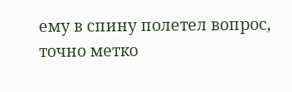ему в спину полетел вопрос, точно метко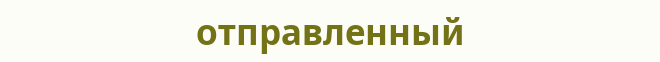отправленный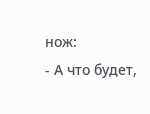нож:
- А что будет,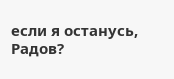если я останусь, Радов?